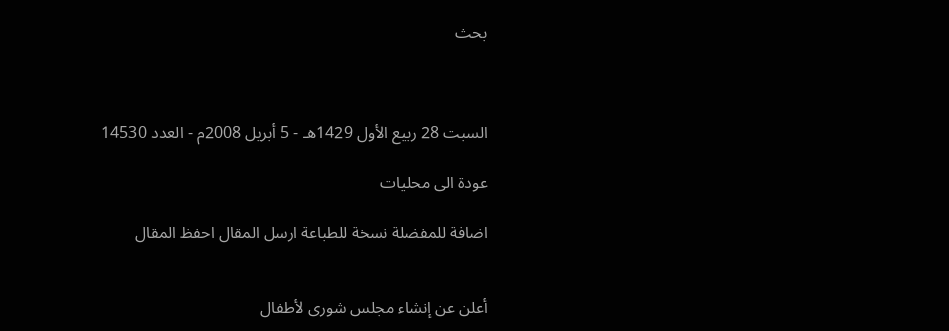بحث



السبت 28 ربيع الأول 1429هـ - 5 أبريل 2008م - العدد 14530

عودة الى محليات

اضافة للمفضلة نسخة للطباعة ارسل المقال احفظ المقال


أعلن عن إنشاء مجلس شورى لأطفال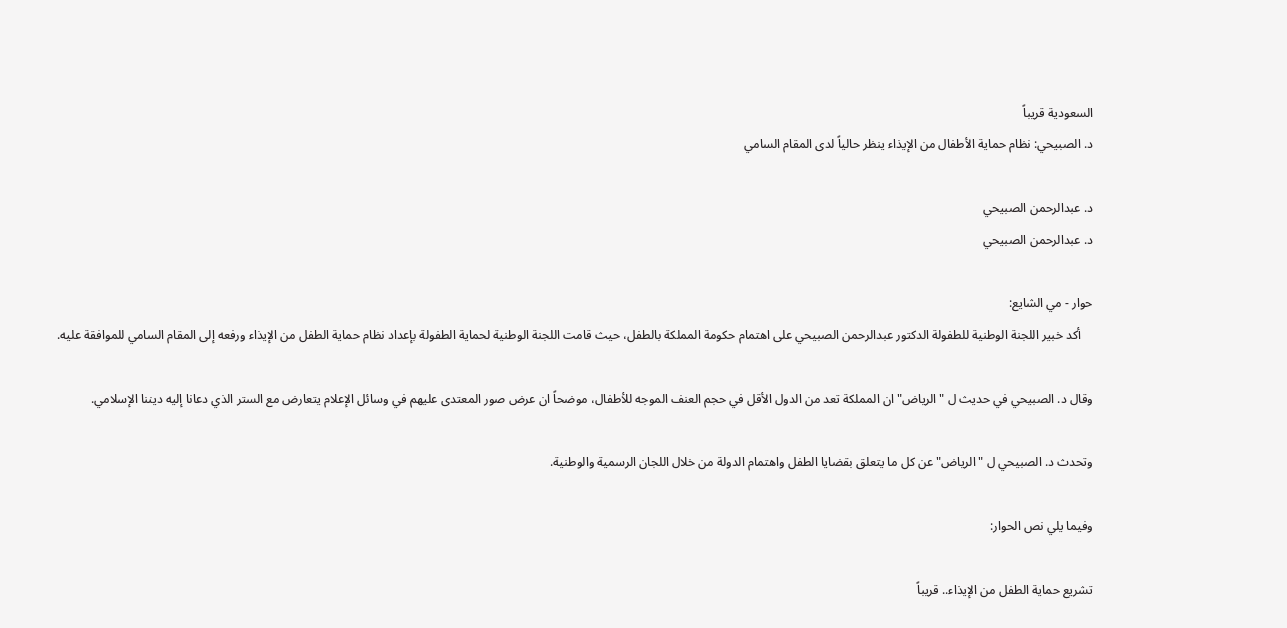السعودية قريباً
د. الصبيحي: نظام حماية الأطفال من الإيذاء ينظر حالياً لدى المقام السامي

د. عبدالرحمن الصبيحي
د. عبدالرحمن الصبيحي

حوار - مي الشايع:
    أكد خبير اللجنة الوطنية للطفولة الدكتور عبدالرحمن الصبيحي على اهتمام حكومة المملكة بالطفل، حيث قامت اللجنة الوطنية لحماية الطفولة بإعداد نظام حماية الطفل من الإيذاء ورفعه إلى المقام السامي للموافقة عليه.

وقال د. الصبيحي في حديث ل "الرياض" ان المملكة تعد من الدول الأقل في حجم العنف الموجه للأطفال، موضحاً ان عرض صور المعتدى عليهم في وسائل الإعلام يتعارض مع الستر الذي دعانا إليه ديننا الإسلامي.

وتحدث د. الصبيحي ل "الرياض" عن كل ما يتعلق بقضايا الطفل واهتمام الدولة من خلال اللجان الرسمية والوطنية.

وفيما يلي نص الحوار:

تشريع حماية الطفل من الإيذاء.. قريباً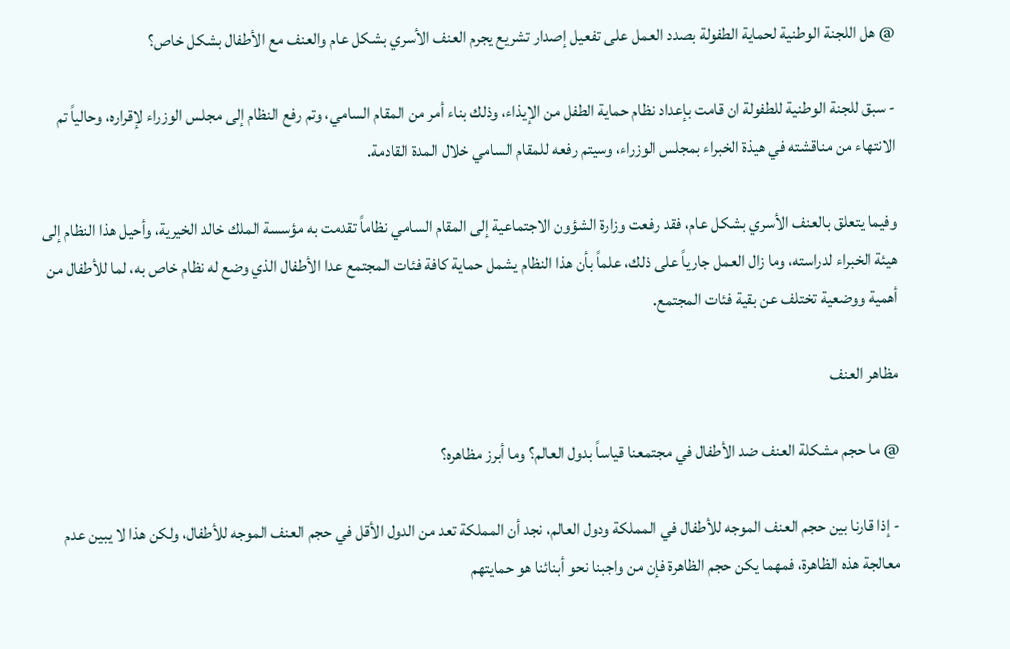@ هل اللجنة الوطنية لحماية الطفولة بصدد العمل على تفعيل إصدار تشريع يجرم العنف الأسري بشكل عام والعنف مع الأطفال بشكل خاص؟

- سبق للجنة الوطنية للطفولة ان قامت بإعداد نظام حماية الطفل من الإيذاء، وذلك بناء أمر من المقام السامي، وتم رفع النظام إلى مجلس الوزراء لإقراره، وحالياً تم الانتهاء من مناقشته في هيذة الخبراء بمجلس الوزراء، وسيتم رفعه للمقام السامي خلال المدة القادمة.

وفيما يتعلق بالعنف الأسري بشكل عام، فقد رفعت وزارة الشؤون الاجتماعية إلى المقام السامي نظاماً تقدمت به مؤسسة الملك خالد الخيرية، وأحيل هذا النظام إلى هيئة الخبراء لدراسته، وما زال العمل جارياً على ذلك، علماً بأن هذا النظام يشمل حماية كافة فئات المجتمع عدا الأطفال الذي وضع له نظام خاص به، لما للأطفال من أهمية ووضعية تختلف عن بقية فئات المجتمع.

مظاهر العنف

@ ما حجم مشكلة العنف ضد الأطفال في مجتمعنا قياساً بدول العالم؟ وما أبرز مظاهره؟

- إذا قارنا بين حجم العنف الموجه للأطفال في المملكة ودول العالم، نجد أن المملكة تعد من الدول الأقل في حجم العنف الموجه للأطفال، ولكن هذا لا يبين عدم معالجة هذه الظاهرة، فمهما يكن حجم الظاهرة فإن من واجبنا نحو أبنائنا هو حمايتهم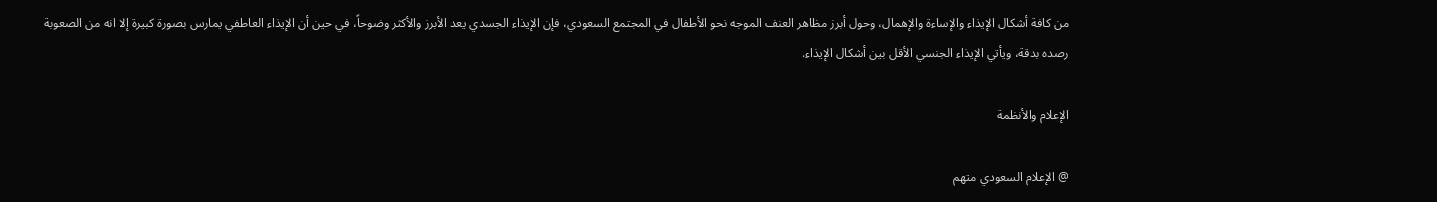من كافة أشكال الإيذاء والإساءة والإهمال، وحول أبرز مظاهر العنف الموجه نحو الأطفال في المجتمع السعودي، فإن الإيذاء الجسدي يعد الأبرز والأكثر وضوحاً، في حين أن الإيذاء العاطفي يمارس بصورة كبيرة إلا انه من الصعوبة رصده بدقة، ويأتي الإيذاء الجنسي الأقل بين أشكال الإيذاء.

الإعلام والأنظمة

@ الإعلام السعودي متهم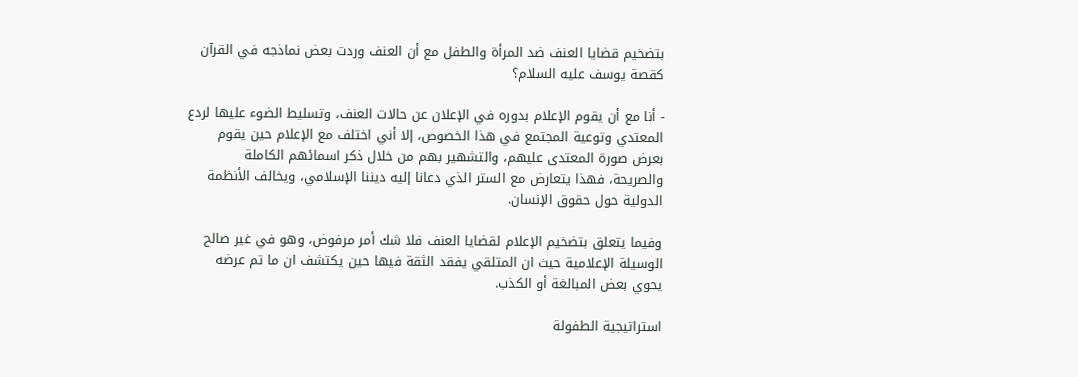بتضخيم قضايا العنف ضد المرأة والطفل مع أن العنف وردت بعض نماذجه في القرآن كقصة يوسف عليه السلام؟

- أنا مع أن يقوم الإعلام بدوره في الإعلان عن حالات العنف، وتسليط الضوء عليها لردع المعتدي وتوعية المجتمع في هذا الخصوص، إلا أني اختلف مع الإعلام حين يقوم بعرض صورة المعتدى عليهم، والتشهير بهم من خلال ذكر اسمائهم الكاملة والصريحة، فهذا يتعارض مع الستر الذي دعانا إليه ديننا الإسلامي، ويخالف الأنظمة الدولية حول حقوق الإنسان.

وفيما يتعلق بتضخيم الإعلام لقضايا العنف فلا شك أمر مرفوض، وهو في غير صالح الوسيلة الإعلامية حيث ان المتلقي يفقد الثقة فيها حين يكتشف ان ما تم عرضه يحوي بعض المبالغة أو الكذب.

استراتيجية الطفولة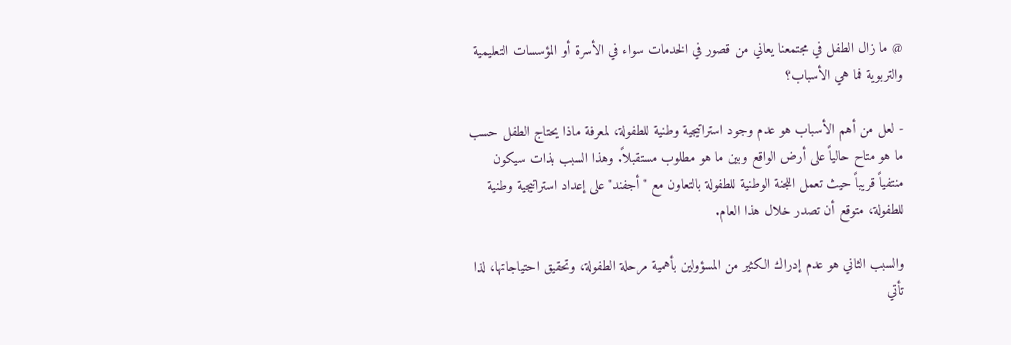@ ما زال الطفل في مجتمعنا يعاني من قصور في الخدمات سواء في الأسرة أو المؤسسات التعليمية والتربوية فما هي الأسباب؟

- لعل من أهم الأسباب هو عدم وجود استراتيجية وطنية للطفولة، لمعرفة ماذا يحتاج الطفل حسب ما هو متاح حالياً على أرض الواقع وبين ما هو مطلوب مستقبلاً. وهذا السبب بذات سيكون منتفياً قريباً حيث تعمل اللجنة الوطنية للطفولة بالتعاون مع "أجفند" على إعداد استراتيجية وطنية للطفولة، متوقع أن تصدر خلال هذا العام.

والسبب الثاني هو عدم إدراك الكثير من المسؤولين بأهمية مرحلة الطفولة، وتحقيق احتياجاتها، لذا تأتي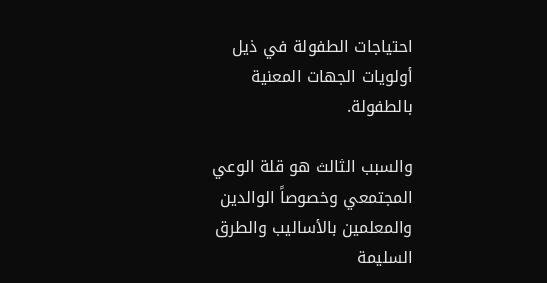احتياجات الطفولة في ذيل أولويات الجهات المعنية بالطفولة.

والسبب الثالث هو قلة الوعي المجتمعي وخصوصاً الوالدين والمعلمين بالأساليب والطرق السليمة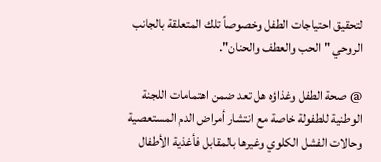لتحقيق احتياجات الطفل وخصوصاً تلك المتعلقة بالجانب الروحي "الحب والعطف والحنان".

@ صحة الطفل وغذاؤه هل تعد ضمن اهتمامات اللجنة الوطنية للطفولة خاصة مع انتشار أمراض الدم المستعصية وحالات الفشل الكلوي وغيرها بالمقابل فأغذية الأطفال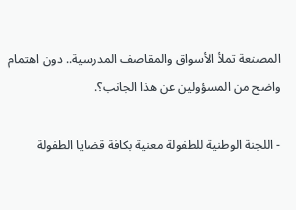المصنعة تملأ الأسواق والمقاصف المدرسية.. دون اهتمام واضح من المسؤولين عن هذا الجانب؟.

- اللجنة الوطنية للطفولة معنية بكافة قضايا الطفولة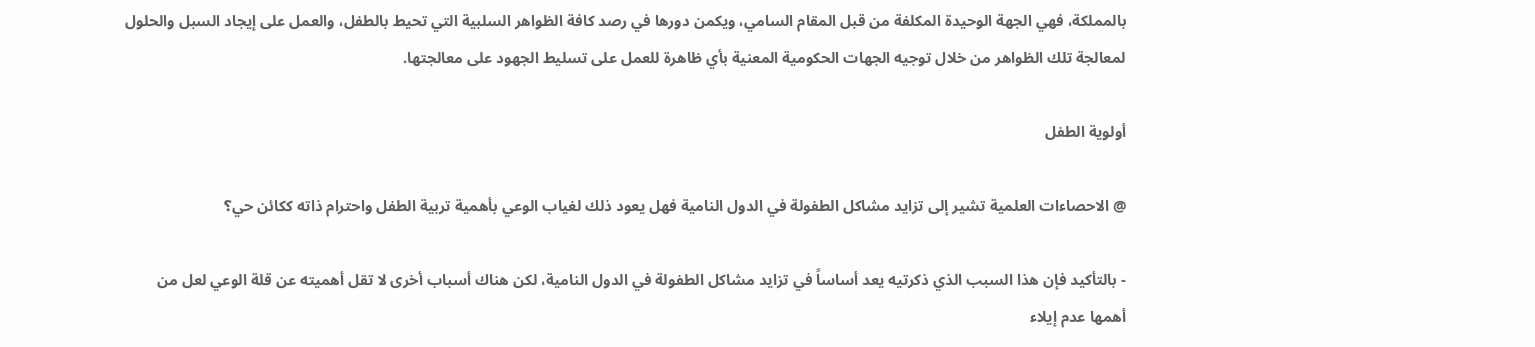بالمملكة، فهي الجهة الوحيدة المكلفة من قبل المقام السامي، ويكمن دورها في رصد كافة الظواهر السلبية التي تحيط بالطفل، والعمل على إيجاد السبل والحلول لمعالجة تلك الظواهر من خلال توجيه الجهات الحكومية المعنية بأي ظاهرة للعمل على تسليط الجهود على معالجتها.

أولوية الطفل

@ الاحصاءات العلمية تشير إلى تزايد مشاكل الطفولة في الدول النامية فهل يعود ذلك لغياب الوعي بأهمية تربية الطفل واحترام ذاته ككائن حي؟

- بالتأكيد فإن هذا السبب الذي ذكرتيه يعد أساساً في تزايد مشاكل الطفولة في الدول النامية، لكن هناك أسباب أخرى لا تقل أهميته عن قلة الوعي لعل من أهمها عدم إيلاء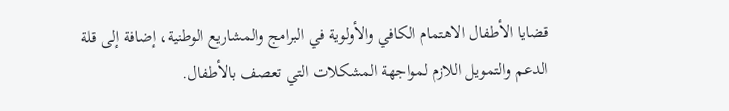قضايا الأطفال الاهتمام الكافي والأولوية في البرامج والمشاريع الوطنية، إضافة إلى قلة الدعم والتمويل اللازم لمواجهة المشكلات التي تعصف بالأطفال.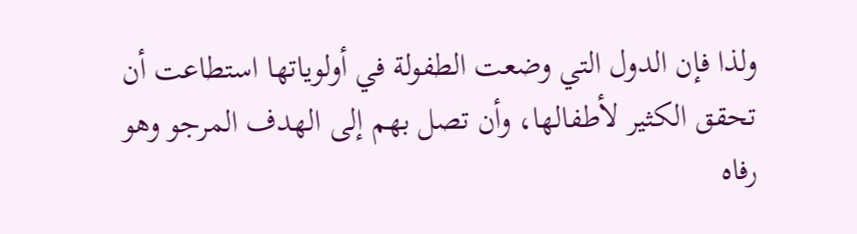ولذا فإن الدول التي وضعت الطفولة في أولوياتها استطاعت أن تحقق الكثير لأطفالها، وأن تصل بهم إلى الهدف المرجو وهو رفاه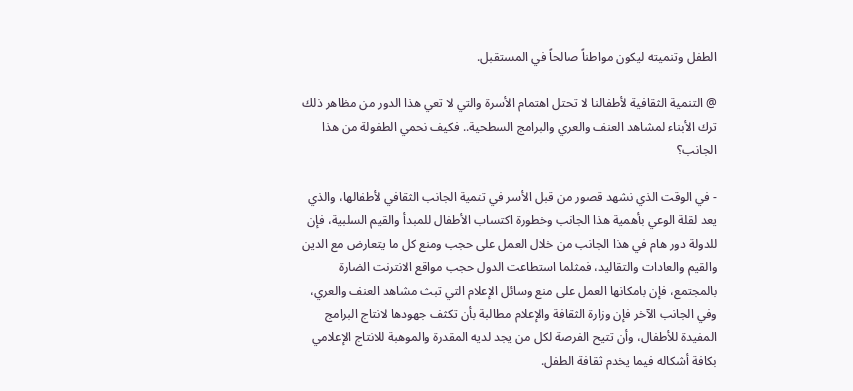الطفل وتنميته ليكون مواطناً صالحاً في المستقبل.

@ التنمية الثقافية لأطفالنا لا تحتل اهتمام الأسرة والتي لا تعي هذا الدور من مظاهر ذلك ترك الأبناء لمشاهد العنف والعري والبرامج السطحية.. فكيف نحمي الطفولة من هذا الجانب؟

- في الوقت الذي نشهد قصور من قبل الأسر في تنمية الجانب الثقافي لأطفالها، والذي يعد لقلة الوعي بأهمية هذا الجانب وخطورة اكتساب الأطفال للمبدأ والقيم السلبية، فإن للدولة دور هام في هذا الجانب من خلال العمل على حجب ومنع كل ما يتعارض مع الدين والقيم والعادات والتقاليد، فمثلما استطاعت الدول حجب مواقع الانترنت الضارة بالمجتمع، فإن بامكانها العمل على منع وسائل الإعلام التي تبث مشاهد العنف والعري، وفي الجانب الآخر فإن وزارة الثقافة والإعلام مطالبة بأن تكثف جهودها لانتاج البرامج المفيدة للأطفال، وأن تتيح الفرصة لكل من يجد لديه المقدرة والموهبة للانتاج الإعلامي بكافة أشكاله فيما يخدم ثقافة الطفل.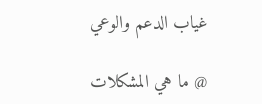غياب الدعم والوعي

@ ما هي المشكلات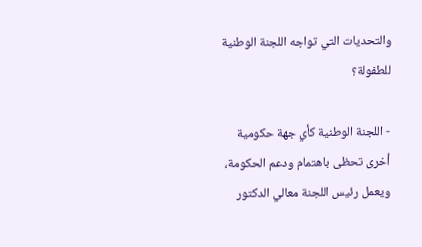والتحديات التي تواجه اللجنة الوطنية للطفولة؟

- اللجنة الوطنية كأي جهة حكومية أخرى تحظى باهتمام ودعم الحكومة، ويعمل رئيس اللجنة معالي الدكتور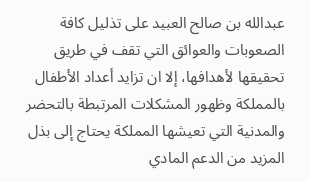عبدالله بن صالح العبيد على تذليل كافة الصعوبات والعوائق التي تقف في طريق تحقيقها لأهدافها، إلا ان تزايد أعداد الأطفال بالمملكة وظهور المشكلات المرتبطة بالتحضر والمدنية التي تعيشها المملكة يحتاج إلى بذل المزيد من الدعم المادي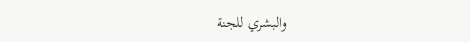والبشري للجنة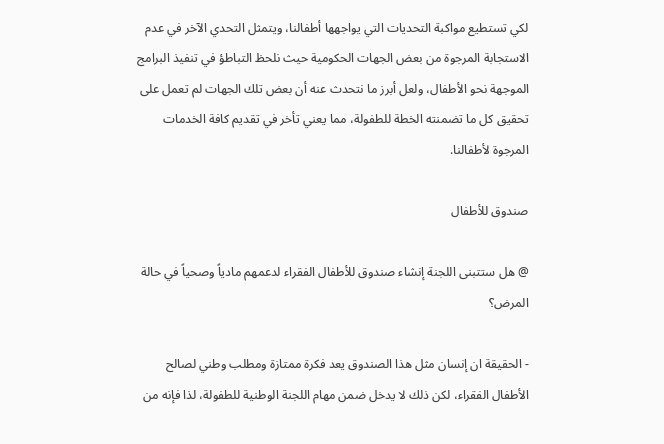لكي تستطيع مواكبة التحديات التي يواجهها أطفالنا، ويتمثل التحدي الآخر في عدم الاستجابة المرجوة من بعض الجهات الحكومية حيث نلحظ التباطؤ في تنفيذ البرامج الموجهة نحو الأطفال، ولعل أبرز ما نتحدث عنه أن بعض تلك الجهات لم تعمل على تحقيق كل ما تضمنته الخطة للطفولة، مما يعني تأخر في تقديم كافة الخدمات المرجوة لأطفالنا.

صندوق للأطفال

@ هل ستتبنى اللجنة إنشاء صندوق للأطفال الفقراء لدعمهم مادياً وصحياً في حالة المرض؟

- الحقيقة ان إنسان مثل هذا الصندوق يعد فكرة ممتازة ومطلب وطني لصالح الأطفال الفقراء، لكن ذلك لا يدخل ضمن مهام اللجنة الوطنية للطفولة، لذا فإنه من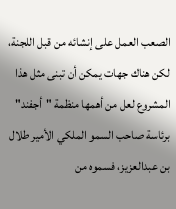الصعب العمل على إنشائه من قبل اللجنة، لكن هناك جهات يمكن أن تبنى مثل هذا المشروع لعل من أهمها منظمة "أجفند" برئاسة صاحب السمو الملكي الأمير طلال بن عبدالعزيز، فسموه من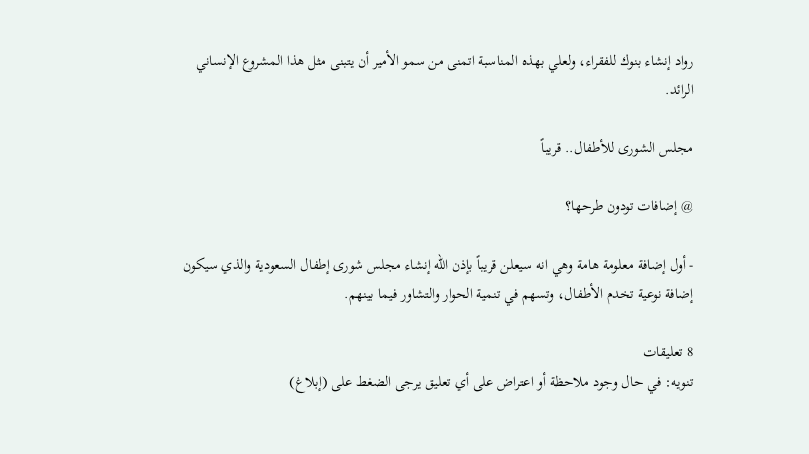رواد إنشاء بنوك للفقراء، ولعلي بهذه المناسبة اتمنى من سمو الأمير أن يتبنى مثل هذا المشروع الإنساني الرائد.

مجلس الشورى للأطفال.. قريباً

@ إضافات تودون طرحها؟

- أول إضافة معلومة هامة وهي انه سيعلن قريباً بإذن الله إنشاء مجلس شورى إطفال السعودية والذي سيكون إضافة نوعية تخدم الأطفال، وتسهم في تنمية الحوار والتشاور فيما بينهم.

8 تعليقات
تنويه: في حال وجود ملاحظة أو اعتراض على أي تعليق يرجى الضغط على (إبلاغ)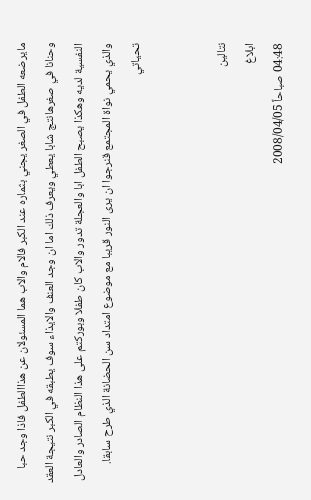مايرضعه الطفل في الصغر يجني بثماره عند الكبر فالام والاب هما المسئولان عن هذاالطفل فاذا وجد حبا وحنانا في صغرهانتج شابا يعطي ويعرف ذلك اما ان وجد العنف والايذاء سوف يطبقه في الكبر نتيجة العقد النفسية لديه وهكذا يصبح الطفل ابا والعجلة تدور والاب كان طفلا وبوركتم على هذا النظام الصادر والعادل والذي يحمي نواة المجتمع قنرجوا ان يرى النور قريبا مع موضوع امتداد سن الحضانة الذي طرح سابقا.
تحياتي


نتالين
ابلاغ
04:48 صباحاً 2008/04/05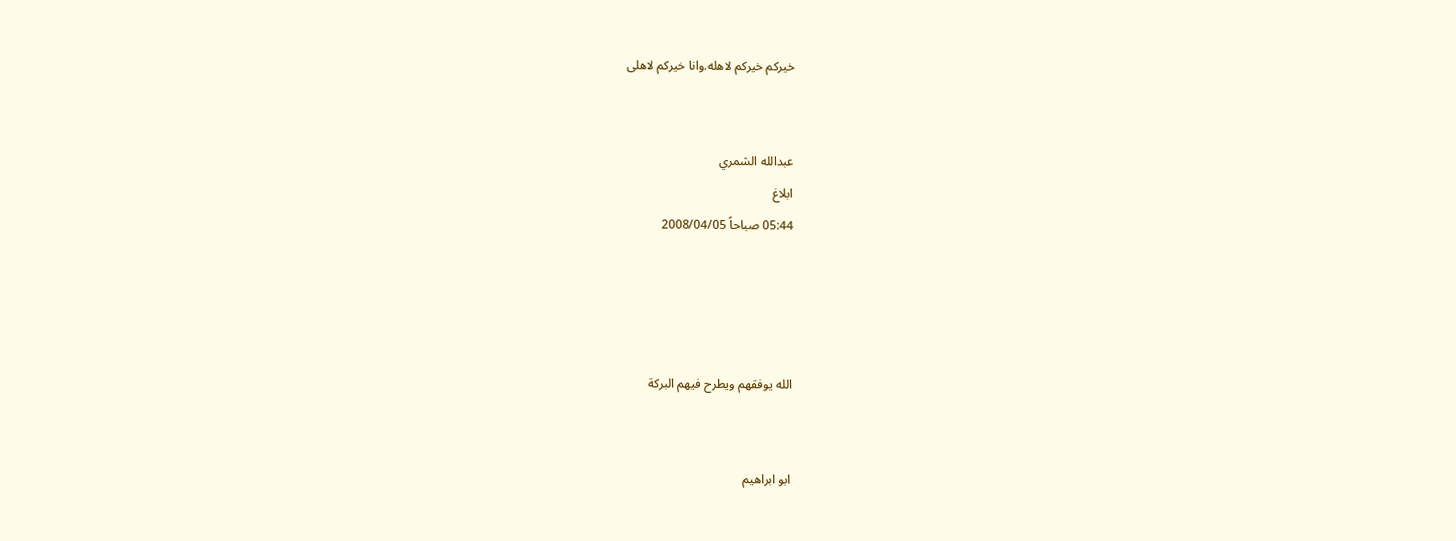خيركم خيركم لاهله.وانا خيركم لاهلى


عبدالله الشمري
ابلاغ
05:44 صباحاً 2008/04/05




الله يوفقهم ويطرح فيهم البركة


ابو ابراهيم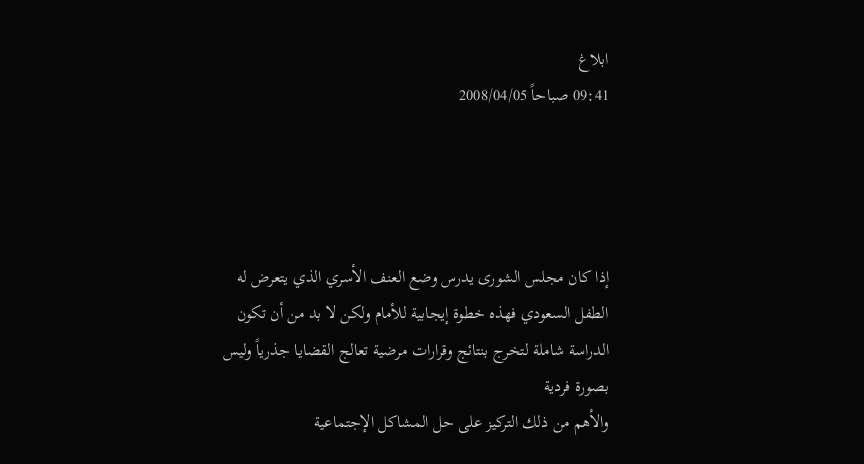ابلاغ
09:41 صباحاً 2008/04/05




إذا كان مجلس الشورى يدرس وضع العنف الأسري الذي يتعرض له الطفل السعودي فهذه خطوة إيجابية للأمام ولكن لا بد من أن تكون الدراسة شاملة لتخرج بنتائج وقرارات مرضية تعالج القضايا جذرياً وليس بصورة فردية
والأهم من ذلك التركيز على حل المشاكل الإجتماعية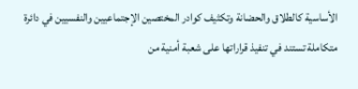الأساسية كالطلاق والحضانة وتكثيف كوادر المختصين الإجتماعيين والنفسيين في دائرة متكاملة تستند في تنفيذ قراراتها على شعبة أمنية من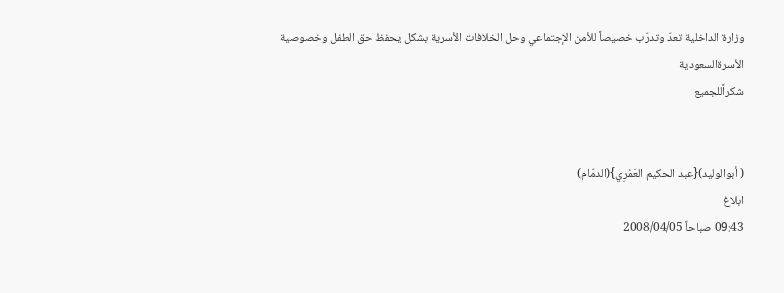وزارة الداخلية تعدّ وتدرّب خصيصاً للأمن الإجتماعي وحل الخلافات الأسرية بشكل يحفظ حق الطفل وخصوصية الأسرةالسعودية
شكراًللجميع


( أبوالوليد){عبد الحكيم العَمْرِي}(الدمّام)
ابلاغ
09:43 صباحاً 2008/04/05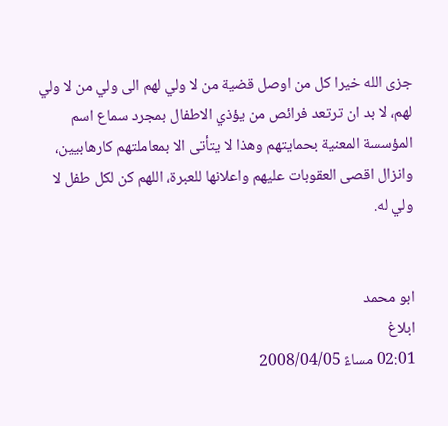جزى الله خيرا كل من اوصل قضية من لا ولي لهم الى ولي من لا ولي لهم، لا بد ان ترتعد فرائص من يؤذي الاطفال بمجرد سماع اسم المؤسسة المعنية بحمايتهم وهذا لا يتأتى الا بمعاملتهم كارهابيين، وانزال اقصى العقوبات عليهم واعلانها للعبرة، اللهم كن لكل طفل لا ولي له.


ابو محمد
ابلاغ
02:01 مساءً 2008/04/05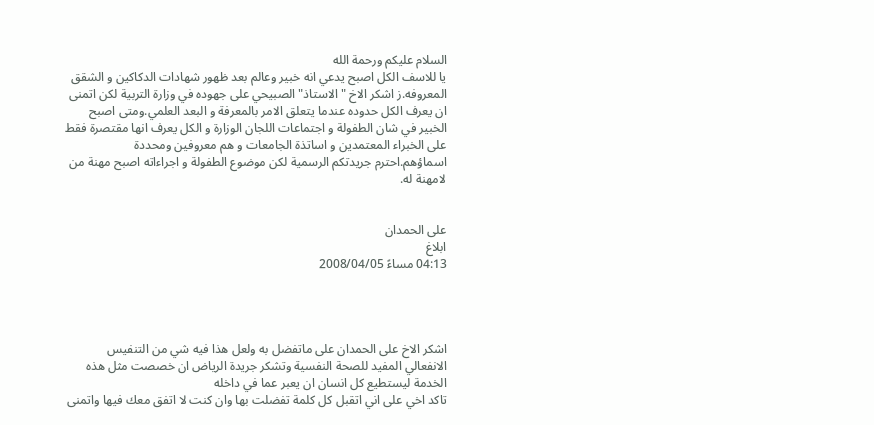السلام عليكم ورحمة الله
يا للاسف الكل اصبح يدعي انه خبير وعالم بعد ظهور شهادات الدكاكين و الشقق المعروفه.ز اشكر الاخ " الاستاذ" الصبيحي على جهوده في وزارة التربية لكن اتمنى ان يعرف الكل حدوده عندما يتعلق الامر بالمعرفة و البعد العلمي.ومتى اصبح الخبير في شان الطفولة و اجتماعات اللجان الوزارة و الكل يعرف انها مقتصرة فقط على الخبراء المعتمدين و اساتذة الجامعات و هم معروفين ومحددة اسماؤهم.احترم جريدتكم الرسمية لكن موضوع الطفولة و اجراءاته اصبح مهنة من لامهنة له.


على الحمدان
ابلاغ
04:13 مساءً 2008/04/05




اشكر الاخ على الحمدان على ماتفضل به ولعل هذا فيه شي من التنفيس الانفعالي المفيد للصحة النفسية وتشكر جريدة الرياض ان خصصت مثل هذه الخدمة ليستطيع كل انسان ان يعبر عما في داخله
تاكد اخي على اني اتقبل كل كلمة تفضلت بها وان كنت لا اتفق معك فيها واتمنى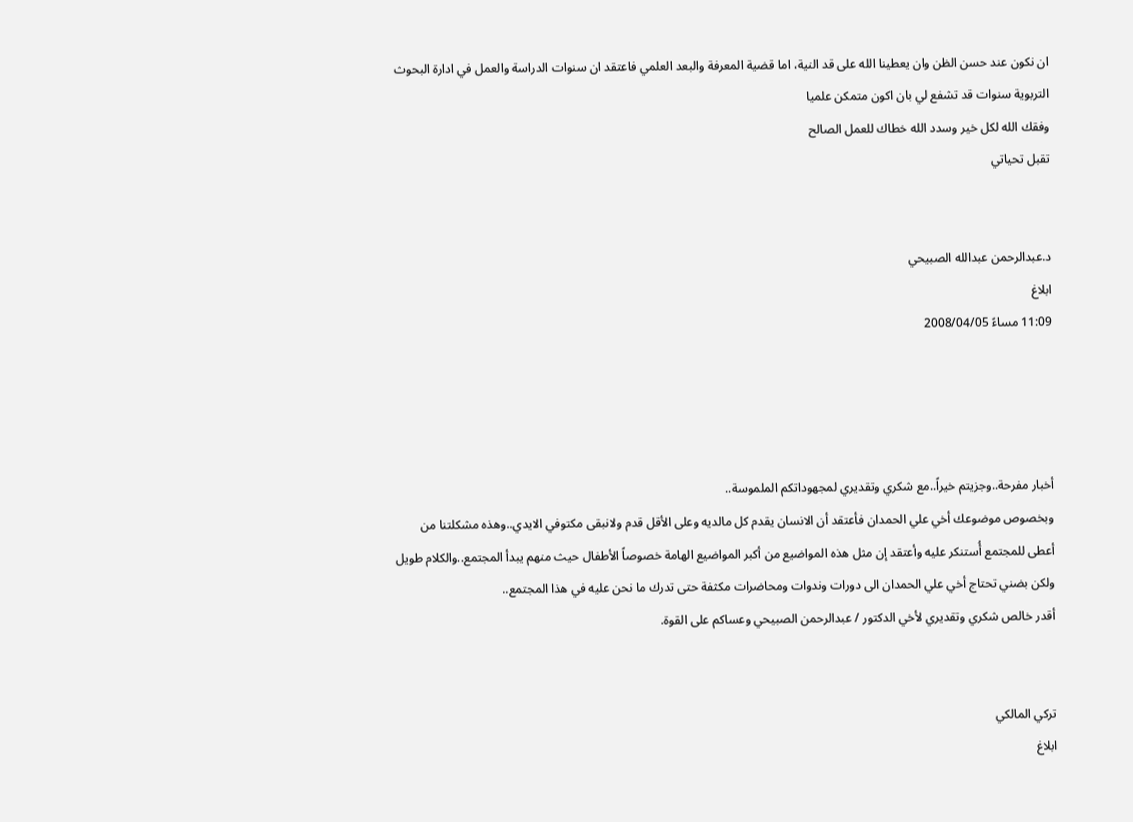ان نكون عند حسن الظن وان يعطينا الله على قد النية، اما قضية المعرفة والبعد العلمي فاعتقد ان سنوات الدراسة والعمل في ادارة البحوث التربوية سنوات قد تشفع لي بان اكون متمكن علميا
وفقك الله لكل خير وسدد الله خطاك للعمل الصالح
تقبل تحياتي


د.عبدالرحمن عبدالله الصبيحي
ابلاغ
11:09 مساءً 2008/04/05




أخبار مفرحة..وجزيتم خيراً..مع شكري وتقديري لمجهوداتكم الملموسة..
وبخصوص موضوعك أخي علي الحمدان فأعتقد أن الانسان يقدم كل مالديه وعلى الأقل قدم ولانبقى مكتوفي الايدي..وهذه مشكلتنا من أعطى للمجتمع أُستنكر عليه وأعتقد إن مثل هذه المواضيع من أكبر المواضيع الهامة خصوصاً الأطفال حيث منهم يبدأ المجتمع..والكلام طويل ولكن بضني تحتاج أخي علي الحمدان الى دورات وندوات ومحاضرات مكثفة حتى تدرك ما نحن عليه في هذا المجتمع..
أقدر خالص شكري وتقديري لأخي الدكتور / عبدالرحمن الصبيحي وعساكم على القوة.


تركي المالكي
ابلاغ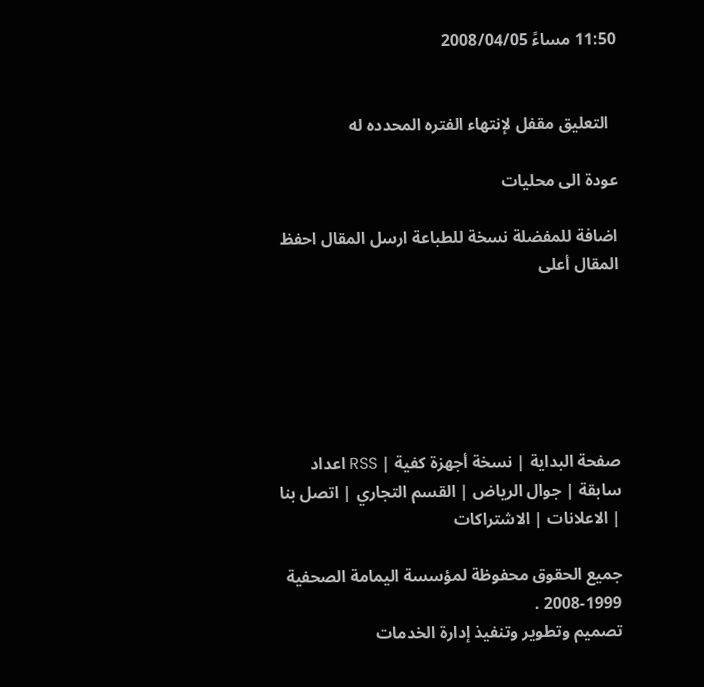11:50 مساءً 2008/04/05


  التعليق مقفل لإنتهاء الفتره المحدده له

عودة الى محليات

اضافة للمفضلة نسخة للطباعة ارسل المقال احفظ المقال أعلى






صفحة البداية | نسخة أجهزة كفية | RSS اعداد سابقة | جوال الرياض | القسم التجاري | اتصل بنا | الاعلانات | الاشتراكات

جميع الحقوق محفوظة لمؤسسة اليمامة الصحفية 1999-2008 .
تصميم وتطوير وتنفيذ إدارة الخدمات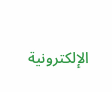الإلكترونية